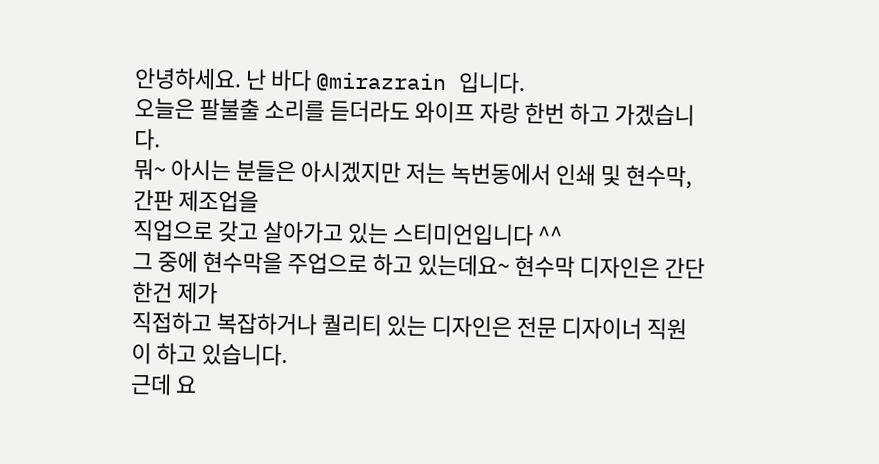안녕하세요. 난 바다 @mirazrain 입니다.
오늘은 팔불출 소리를 듣더라도 와이프 자랑 한번 하고 가겠습니다.
뭐~ 아시는 분들은 아시겠지만 저는 녹번동에서 인쇄 및 현수막, 간판 제조업을
직업으로 갖고 살아가고 있는 스티미언입니다 ^^
그 중에 현수막을 주업으로 하고 있는데요~ 현수막 디자인은 간단한건 제가
직접하고 복잡하거나 퀄리티 있는 디자인은 전문 디자이너 직원이 하고 있습니다.
근데 요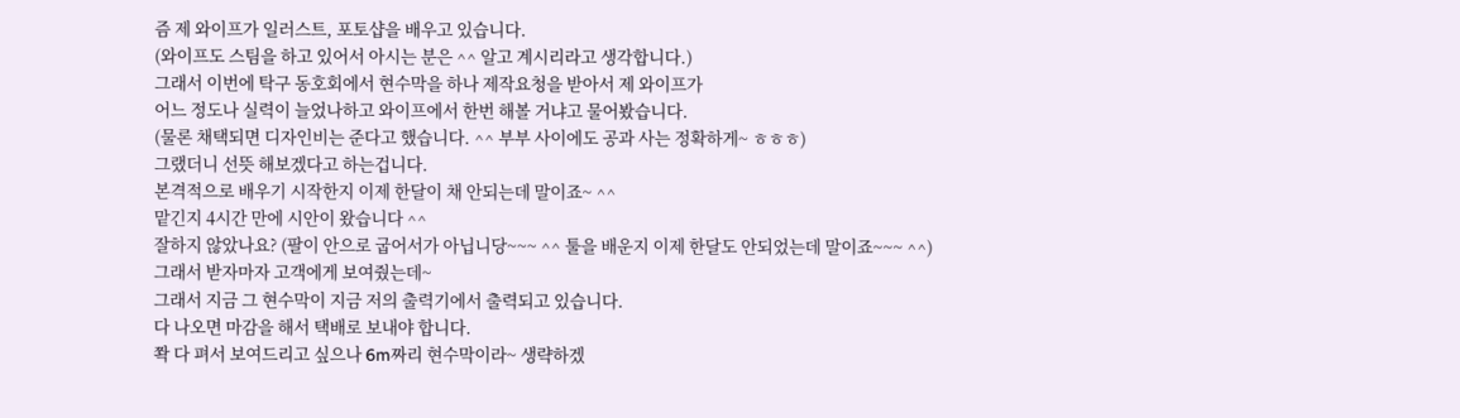즘 제 와이프가 일러스트, 포토샵을 배우고 있습니다.
(와이프도 스팀을 하고 있어서 아시는 분은 ^^ 알고 계시리라고 생각합니다.)
그래서 이번에 탁구 동호회에서 현수막을 하나 제작요청을 받아서 제 와이프가
어느 정도나 실력이 늘었나하고 와이프에서 한번 해볼 거냐고 물어봤습니다.
(물론 채택되면 디자인비는 준다고 했습니다. ^^ 부부 사이에도 공과 사는 정확하게~ ㅎㅎㅎ)
그랬더니 선뜻 해보겠다고 하는겁니다.
본격적으로 배우기 시작한지 이제 한달이 채 안되는데 말이죠~ ^^
맡긴지 4시간 만에 시안이 왔습니다 ^^
잘하지 않았나요? (팔이 안으로 굽어서가 아닙니당~~~ ^^ 툴을 배운지 이제 한달도 안되었는데 말이죠~~~ ^^)
그래서 받자마자 고객에게 보여줬는데~
그래서 지금 그 현수막이 지금 저의 출력기에서 출력되고 있습니다.
다 나오면 마감을 해서 택배로 보내야 합니다.
쫙 다 펴서 보여드리고 싶으나 6m짜리 현수막이라~ 생략하겠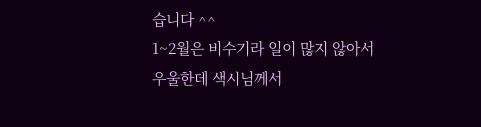습니다 ^^
1~2월은 비수기라 일이 많지 않아서 우울한데 색시님께서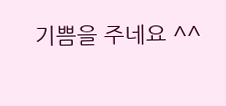기쁨을 주네요 ^^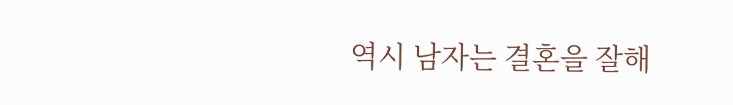역시 남자는 결혼을 잘해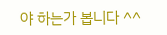야 하는가 봅니다 ^^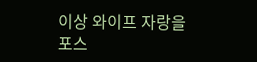이상 와이프 자랑을 포스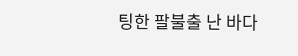팅한 팔불출 난 바다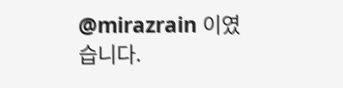@mirazrain 이였습니다.